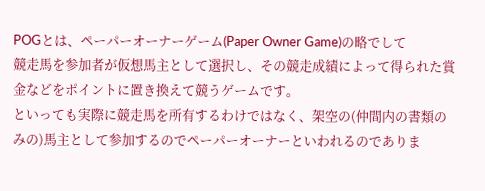POGとは、ペーパーオーナーゲーム(Paper Owner Game)の略でして
競走馬を参加者が仮想馬主として選択し、その競走成績によって得られた賞金などをポイントに置き換えて競うゲームです。
といっても実際に競走馬を所有するわけではなく、架空の(仲間内の書類のみの)馬主として参加するのでペーパーオーナーといわれるのでありま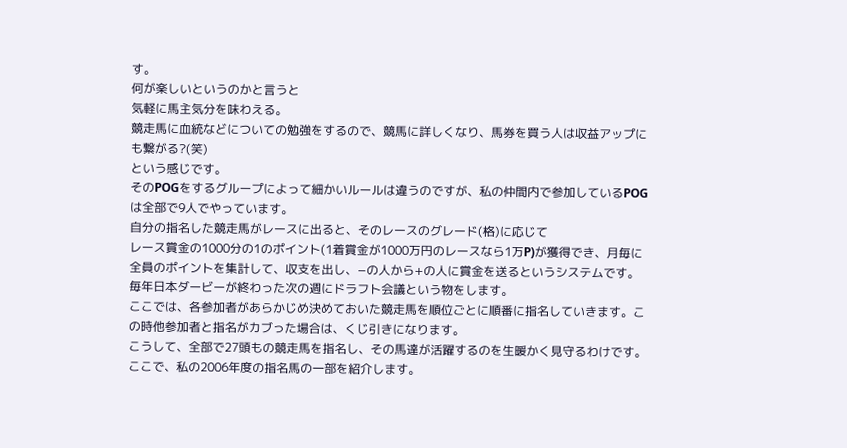す。
何が楽しいというのかと言うと
気軽に馬主気分を味わえる。
競走馬に血統などについての勉強をするので、競馬に詳しくなり、馬券を買う人は収益アップにも繋がる?(笑)
という感じです。
そのPOGをするグループによって細かいルールは違うのですが、私の仲間内で参加しているPOGは全部で9人でやっています。
自分の指名した競走馬がレースに出ると、そのレースのグレード(格)に応じて
レース賞金の1000分の1のポイント(1着賞金が1000万円のレースなら1万P)が獲得でき、月毎に全員のポイントを集計して、収支を出し、−の人から+の人に賞金を送るというシステムです。
毎年日本ダービーが終わった次の週にドラフト会議という物をします。
ここでは、各参加者があらかじめ決めておいた競走馬を順位ごとに順番に指名していきます。この時他参加者と指名がカブった場合は、くじ引きになります。
こうして、全部で27頭もの競走馬を指名し、その馬達が活躍するのを生暖かく見守るわけです。
ここで、私の2006年度の指名馬の一部を紹介します。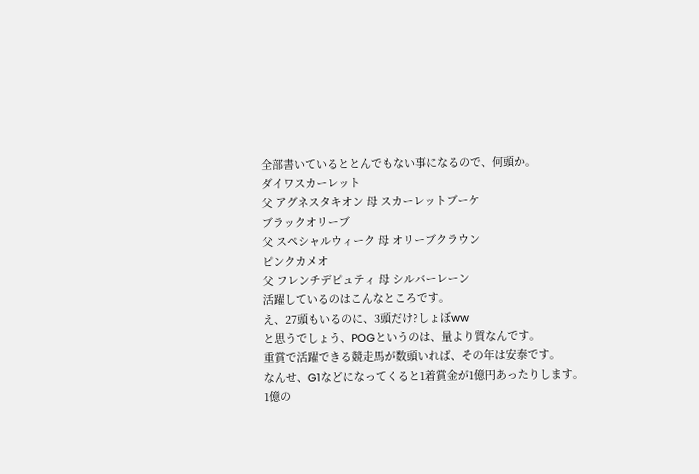全部書いているととんでもない事になるので、何頭か。
ダイワスカーレット
父 アグネスタキオン 母 スカーレットブーケ
ブラックオリーブ
父 スペシャルウィーク 母 オリーブクラウン
ピンクカメオ
父 フレンチデピュティ 母 シルバーレーン
活躍しているのはこんなところです。
え、27頭もいるのに、3頭だけ?しょぼww
と思うでしょう、POGというのは、量より質なんです。
重賞で活躍できる競走馬が数頭いれば、その年は安泰です。
なんせ、G1などになってくると1着賞金が1億円あったりします。
1億の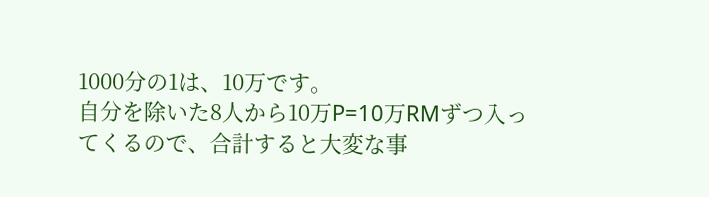1000分の1は、10万です。
自分を除いた8人から10万P=10万RMずつ入ってくるので、合計すると大変な事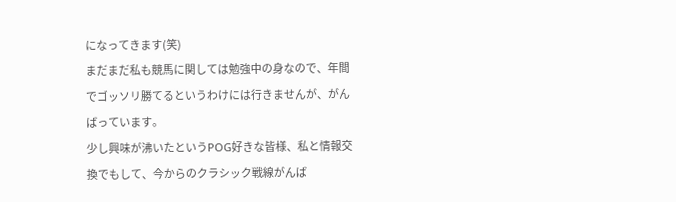になってきます(笑)
まだまだ私も競馬に関しては勉強中の身なので、年間でゴッソリ勝てるというわけには行きませんが、がんばっています。
少し興味が沸いたというPOG好きな皆様、私と情報交換でもして、今からのクラシック戦線がんば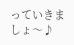っていきましょ〜♪